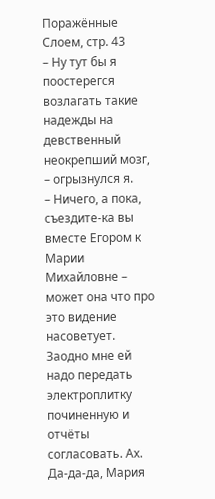Поражённые Слоем, стр. 43
– Ну тут бы я поостерегся возлагать такие надежды на девственный неокрепший мозг, – огрызнулся я.
– Ничего, а пока, съездите-ка вы вместе Егором к Марии Михайловне – может она что про это видение насоветует. Заодно мне ей надо передать электроплитку починенную и отчёты согласовать. Ах. Да-да-да, Мария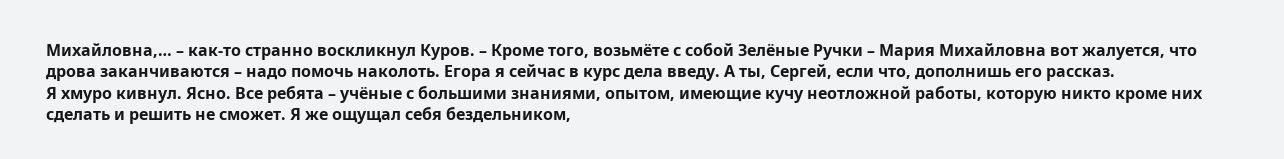Михайловна,… – как-то странно воскликнул Куров. – Кроме того, возьмёте с собой Зелёные Ручки – Мария Михайловна вот жалуется, что дрова заканчиваются – надо помочь наколоть. Егора я сейчас в курс дела введу. А ты, Сергей, если что, дополнишь его рассказ.
Я хмуро кивнул. Ясно. Все ребята – учёные с большими знаниями, опытом, имеющие кучу неотложной работы, которую никто кроме них сделать и решить не сможет. Я же ощущал себя бездельником,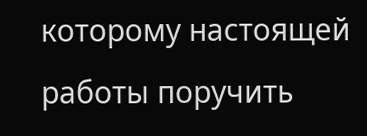которому настоящей работы поручить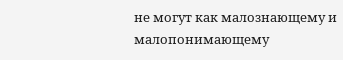не могут как малознающему и малопонимающему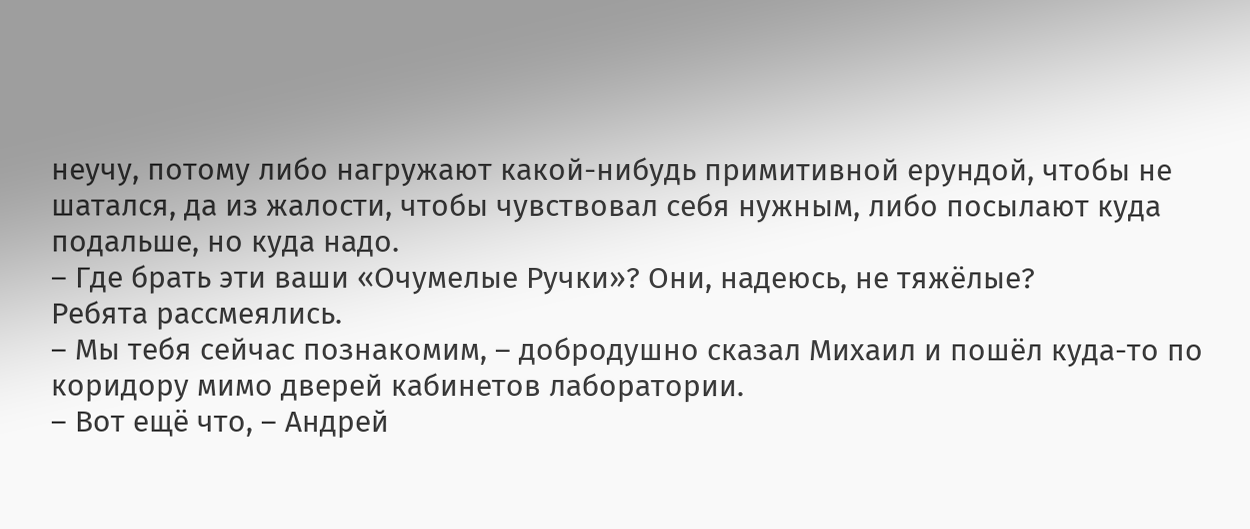неучу, потому либо нагружают какой-нибудь примитивной ерундой, чтобы не шатался, да из жалости, чтобы чувствовал себя нужным, либо посылают куда подальше, но куда надо.
– Где брать эти ваши «Очумелые Ручки»? Они, надеюсь, не тяжёлые?
Ребята рассмеялись.
– Мы тебя сейчас познакомим, – добродушно сказал Михаил и пошёл куда-то по коридору мимо дверей кабинетов лаборатории.
– Вот ещё что, – Андрей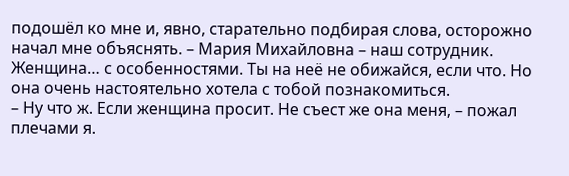подошёл ко мне и, явно, старательно подбирая слова, осторожно начал мне объяснять. – Мария Михайловна – наш сотрудник. Женщина… с особенностями. Ты на неё не обижайся, если что. Но она очень настоятельно хотела с тобой познакомиться.
– Ну что ж. Если женщина просит. Не съест же она меня, – пожал плечами я.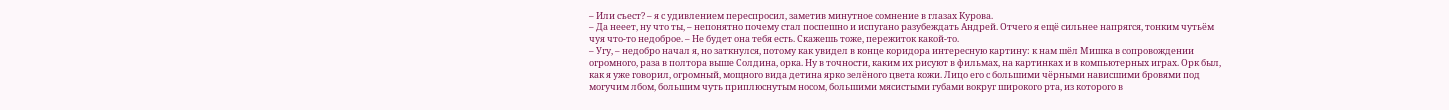– Или съест? – я с удивлением переспросил, заметив минутное сомнение в глазах Курова.
– Да нееет, ну что ты, – непонятно почему стал поспешно и испугано разубеждать Андрей. Отчего я ещё сильнее напрягся, тонким чутьём чуя что-то недоброе. – Не будет она тебя есть. Скажешь тоже, пережиток какой-то.
– Угу, – недобро начал я, но заткнулся, потому как увидел в конце коридора интересную картину: к нам шёл Мишка в сопровождении огромного, раза в полтора выше Солдина, орка. Ну в точности, каким их рисуют в фильмах, на картинках и в компьютерных играх. Орк был, как я уже говорил, огромный, мощного вида детина ярко зелёного цвета кожи. Лицо его с большими чёрными нависшими бровями под могучим лбом, большим чуть приплюснутым носом, большими мясистыми губами вокруг широкого рта, из которого в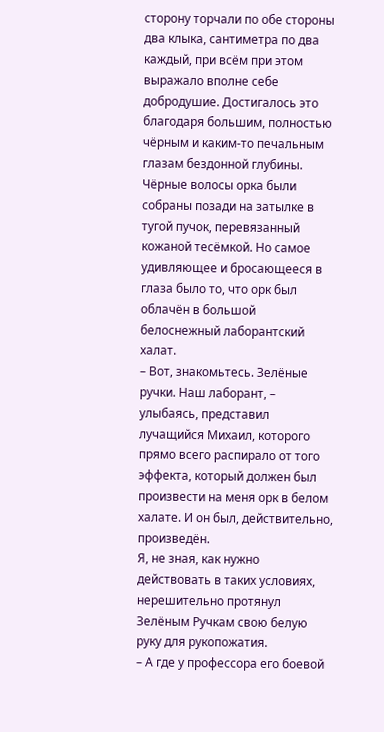сторону торчали по обе стороны два клыка, сантиметра по два каждый, при всём при этом выражало вполне себе добродушие. Достигалось это благодаря большим, полностью чёрным и каким-то печальным глазам бездонной глубины. Чёрные волосы орка были собраны позади на затылке в тугой пучок, перевязанный кожаной тесёмкой. Но самое удивляющее и бросающееся в глаза было то, что орк был облачён в большой белоснежный лаборантский халат.
– Вот, знакомьтесь. Зелёные ручки. Наш лаборант, – улыбаясь, представил лучащийся Михаил, которого прямо всего распирало от того эффекта, который должен был произвести на меня орк в белом халате. И он был, действительно, произведён.
Я, не зная, как нужно действовать в таких условиях, нерешительно протянул Зелёным Ручкам свою белую руку для рукопожатия.
– А где у профессора его боевой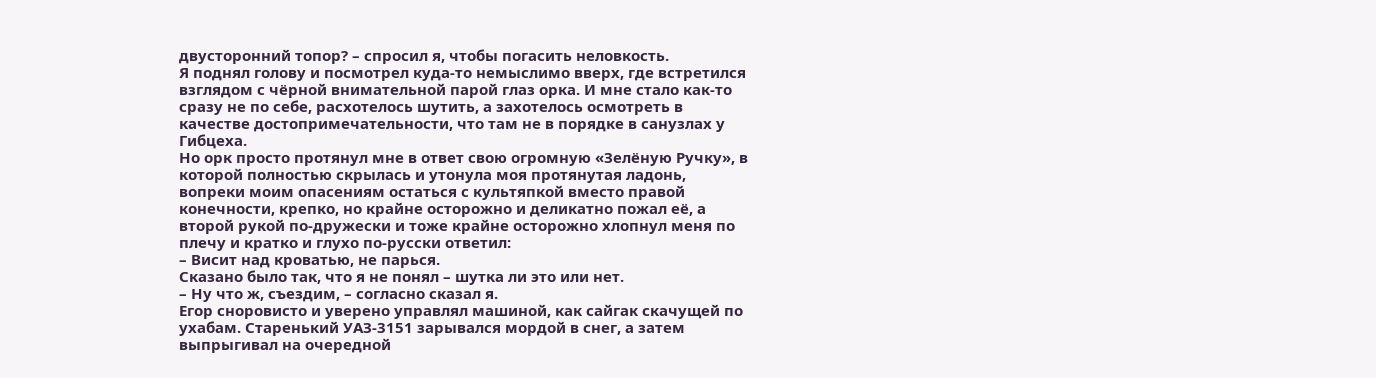двусторонний топор? – спросил я, чтобы погасить неловкость.
Я поднял голову и посмотрел куда-то немыслимо вверх, где встретился взглядом с чёрной внимательной парой глаз орка. И мне стало как-то сразу не по себе, расхотелось шутить, а захотелось осмотреть в качестве достопримечательности, что там не в порядке в санузлах у Гибцеха.
Но орк просто протянул мне в ответ свою огромную «Зелёную Ручку», в которой полностью скрылась и утонула моя протянутая ладонь, вопреки моим опасениям остаться с культяпкой вместо правой конечности, крепко, но крайне осторожно и деликатно пожал её, а второй рукой по-дружески и тоже крайне осторожно хлопнул меня по плечу и кратко и глухо по-русски ответил:
– Висит над кроватью, не парься.
Сказано было так, что я не понял – шутка ли это или нет.
– Ну что ж, съездим, – согласно сказал я.
Егор сноровисто и уверено управлял машиной, как сайгак скачущей по ухабам. Старенький УАЗ-3151 зарывался мордой в снег, а затем выпрыгивал на очередной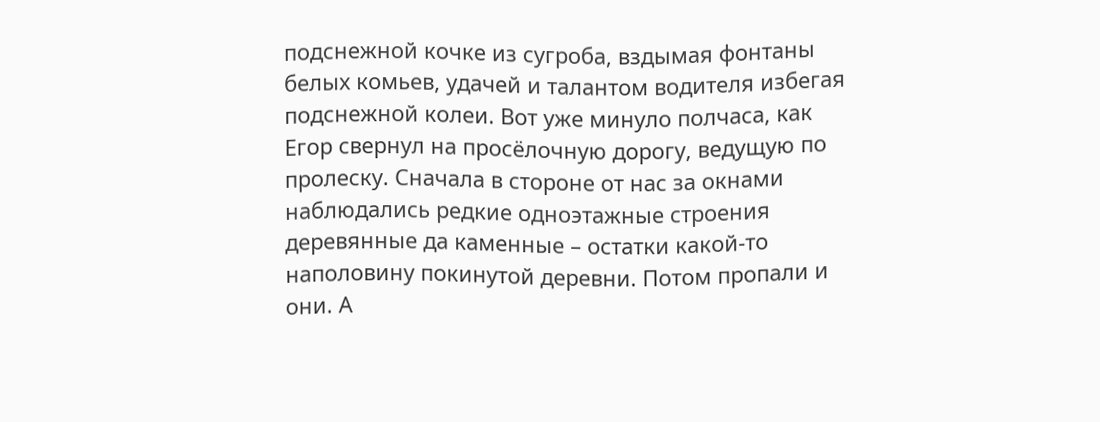подснежной кочке из сугроба, вздымая фонтаны белых комьев, удачей и талантом водителя избегая подснежной колеи. Вот уже минуло полчаса, как Егор свернул на просёлочную дорогу, ведущую по пролеску. Сначала в стороне от нас за окнами наблюдались редкие одноэтажные строения деревянные да каменные – остатки какой-то наполовину покинутой деревни. Потом пропали и они. А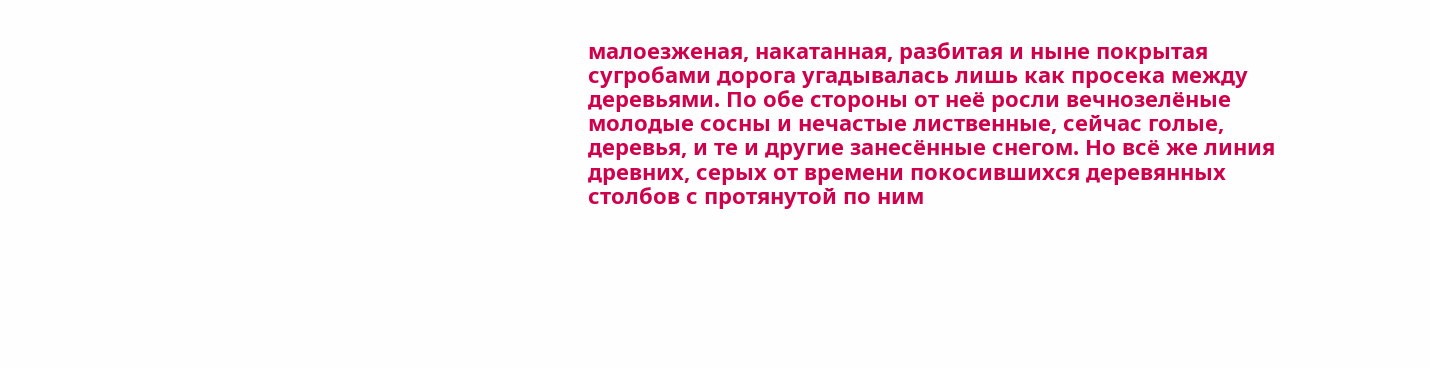малоезженая, накатанная, разбитая и ныне покрытая сугробами дорога угадывалась лишь как просека между деревьями. По обе стороны от неё росли вечнозелёные молодые сосны и нечастые лиственные, сейчас голые, деревья, и те и другие занесённые снегом. Но всё же линия древних, серых от времени покосившихся деревянных столбов с протянутой по ним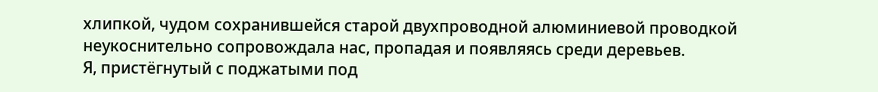хлипкой, чудом сохранившейся старой двухпроводной алюминиевой проводкой неукоснительно сопровождала нас, пропадая и появляясь среди деревьев.
Я, пристёгнутый с поджатыми под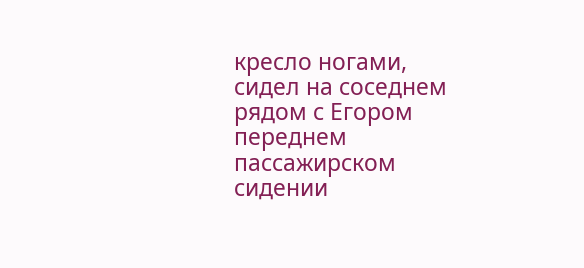кресло ногами, сидел на соседнем рядом с Егором переднем пассажирском сидении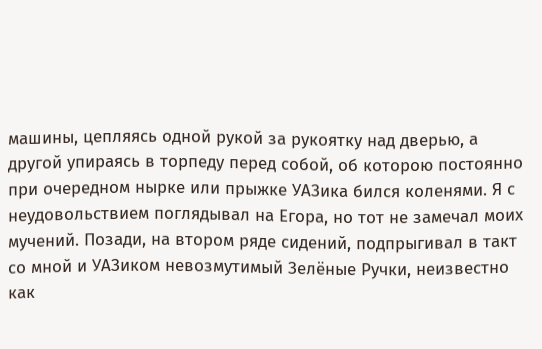машины, цепляясь одной рукой за рукоятку над дверью, а другой упираясь в торпеду перед собой, об которою постоянно при очередном нырке или прыжке УАЗика бился коленями. Я с неудовольствием поглядывал на Егора, но тот не замечал моих мучений. Позади, на втором ряде сидений, подпрыгивал в такт со мной и УАЗиком невозмутимый Зелёные Ручки, неизвестно как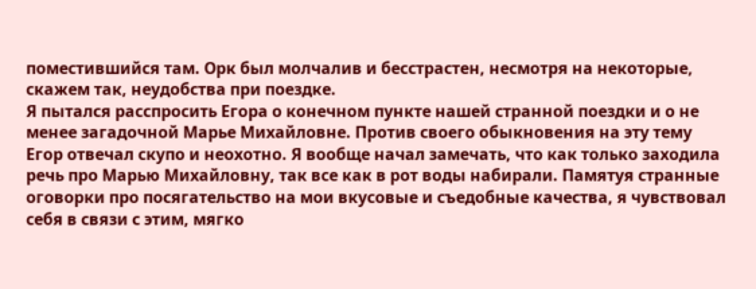поместившийся там. Орк был молчалив и бесстрастен, несмотря на некоторые, скажем так, неудобства при поездке.
Я пытался расспросить Егора о конечном пункте нашей странной поездки и о не менее загадочной Марье Михайловне. Против своего обыкновения на эту тему Егор отвечал скупо и неохотно. Я вообще начал замечать, что как только заходила речь про Марью Михайловну, так все как в рот воды набирали. Памятуя странные оговорки про посягательство на мои вкусовые и съедобные качества, я чувствовал себя в связи с этим, мягко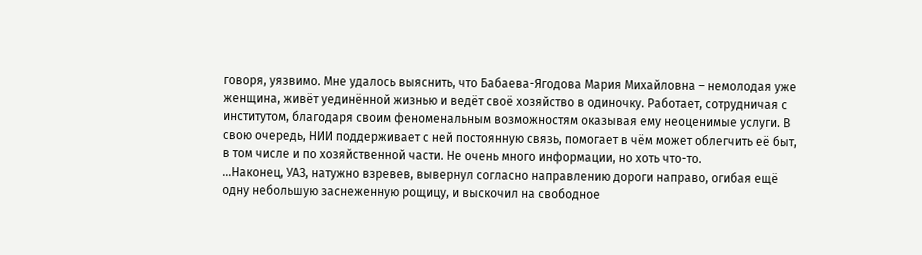говоря, уязвимо. Мне удалось выяснить, что Бабаева-Ягодова Мария Михайловна – немолодая уже женщина, живёт уединённой жизнью и ведёт своё хозяйство в одиночку. Работает, сотрудничая с институтом, благодаря своим феноменальным возможностям оказывая ему неоценимые услуги. В свою очередь, НИИ поддерживает с ней постоянную связь, помогает в чём может облегчить её быт, в том числе и по хозяйственной части. Не очень много информации, но хоть что-то.
…Наконец, УАЗ, натужно взревев, вывернул согласно направлению дороги направо, огибая ещё одну небольшую заснеженную рощицу, и выскочил на свободное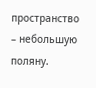пространство – небольшую поляну.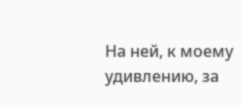На ней, к моему удивлению, за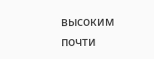высоким почти